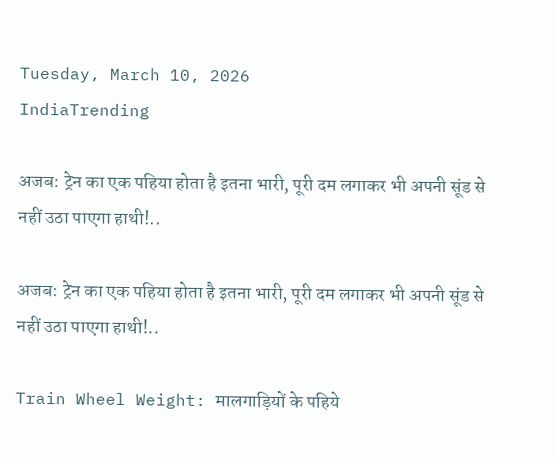Tuesday, March 10, 2026
IndiaTrending

अजब: ट्रेन का एक पहिया होता है इतना भारी, पूरी दम लगाकर भी अपनी सूंड से नहीं उठा पाएगा हाथी!..

अजब: ट्रेन का एक पहिया होता है इतना भारी, पूरी दम लगाकर भी अपनी सूंड से नहीं उठा पाएगा हाथी!..

Train Wheel Weight: मालगाड़ियों के पहिये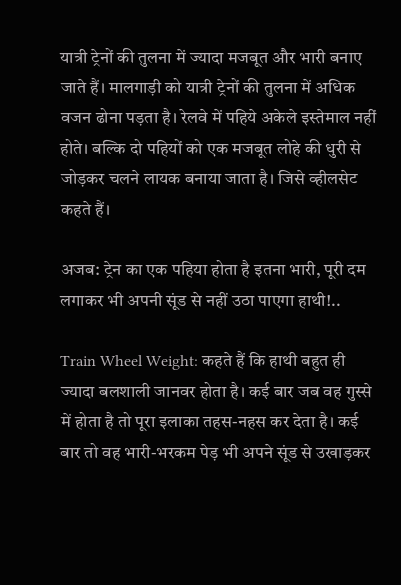यात्री ट्रेनों की तुलना में ज्यादा मजबूत और भारी बनाए जाते हैं। मालगाड़ी को यात्री ट्रेनों की तुलना में अधिक वजन ढोना पड़ता है। रेलवे में पहिये अकेले इस्तेमाल नहीं होते। बल्कि दो पहियों को एक मजबूत लोहे की धुरी से जोड़कर चलने लायक बनाया जाता है। जिसे व्हीलसेट कहते हैं।

अजब: ट्रेन का एक पहिया होता है इतना भारी, पूरी दम लगाकर भी अपनी सूंड से नहीं उठा पाएगा हाथी!..

Train Wheel Weight: कहते हैं कि हाथी बहुत ही ज्यादा बलशाली जानवर होता है। कई बार जब वह गुस्से में होता है तो पूरा इलाका तहस-नहस कर देता है। कई बार तो वह भारी-भरकम पेड़ भी अपने सूंड से उखाड़कर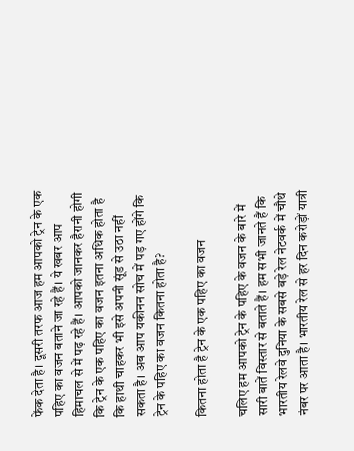फेंक देता है। दूसरी तरफ आज हम आपको ट्रेन के एक पहिए का वजन बताने जा रहे हैं। ये खबर आप हिमाचल से में पढ़ रहे हैं। आपको जानकर हैरानी होगी कि ट्रेन के एक पहिए का वजन इतना अधिक होता है कि हाथी चाहकर भी इसे अपनी सूंड से उठा नहीं सकता है। अब आप यकीनन सोच में पड़ गए होंगे कि ट्रेन के पहिए का वजन कितना होता है?

कितना होता है ट्रेन के एक पहिए का वजन

चलिए हम आपको ट्रेन के पहिए के वजन के बारे में सारी बातें विस्तार से बताते हैं। हम सभी जानते हैं कि भारतीय रेलवे दुनिया के सबसे बड़े रेल नेटवर्क में चौथे नंबर पर आता है। भारतीय रेल से हर दिन करोड़ों यात्री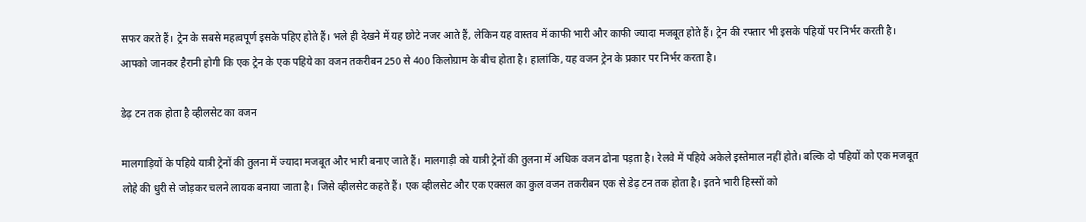सफर करते हैं। ट्रेन के सबसे महत्वपूर्ण इसके पहिए होते हैं। भले ही देखने में यह छोटे नजर आते हैं, लेकिन यह वास्तव में काफी भारी और काफी ज्यादा मजबूत होते हैं। ट्रेन की रफ्तार भी इसके पहियों पर निर्भर करती है। आपको जानकर हैरानी होगी कि एक ट्रेन के एक पहिये का वजन तकरीबन 250 से 400 किलोग्राम के बीच होता है। हालांकि, यह वजन ट्रेन के प्रकार पर निर्भर करता है।

डेढ़ टन तक होता है व्हीलसेट का वजन

मालगाड़ियों के पहिये यात्री ट्रेनों की तुलना में ज्यादा मजबूत और भारी बनाए जाते हैं। मालगाड़ी को यात्री ट्रेनों की तुलना में अधिक वजन ढोना पड़ता है। रेलवे में पहिये अकेले इस्तेमाल नहीं होते। बल्कि दो पहियों को एक मजबूत लोहे की धुरी से जोड़कर चलने लायक बनाया जाता है। जिसे व्हीलसेट कहते हैं। एक व्हीलसेट और एक एक्सल का कुल वजन तकरीबन एक से डेढ़ टन तक होता है। इतने भारी हिस्सों को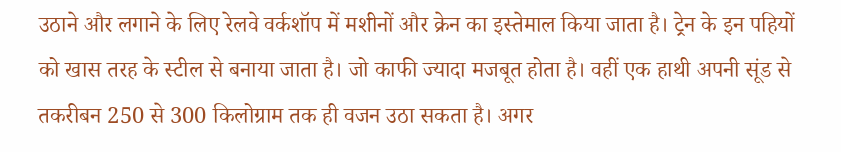उठाने और लगाने के लिए रेलवे वर्कशॉप में मशीनों और क्रेन का इस्तेमाल किया जाता है। ट्रेन के इन पहियों को खास तरह के स्टील से बनाया जाता है। जो काफी ज्यादा मजबूत होता है। वहीं एक हाथी अपनी सूंड से तकरीबन 250 से 300 किलोग्राम तक ही वजन उठा सकता है। अगर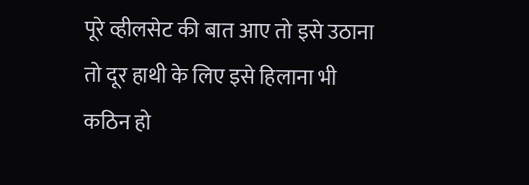पूरे व्हीलसेट की बात आए तो इसे उठाना तो दूर हाथी के लिए इसे हिलाना भी कठिन हो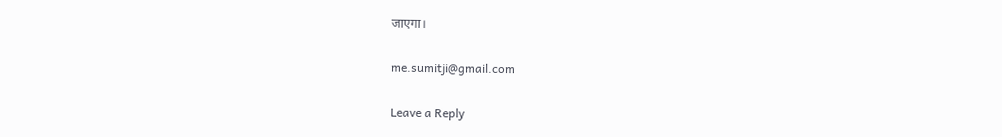जाएगा।

me.sumitji@gmail.com

Leave a Reply